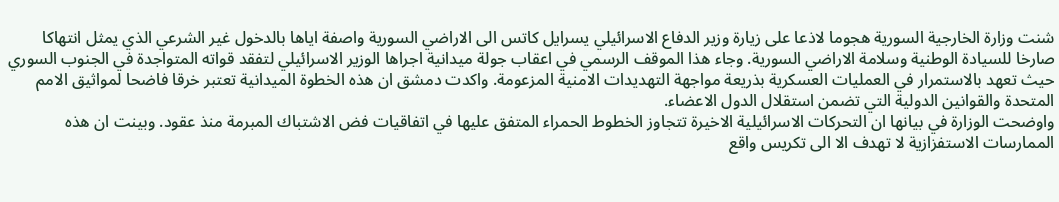شنت وزارة الخارجية السورية هجوما لاذعا على زيارة وزير الدفاع الاسرائيلي يسرايل كاتس الى الاراضي السورية واصفة اياها بالدخول غير الشرعي الذي يمثل انتهاكا صارخا للسيادة الوطنية وسلامة الاراضي السورية. وجاء هذا الموقف الرسمي في اعقاب جولة ميدانية اجراها الوزير الاسرائيلي لتفقد قواته المتواجدة في الجنوب السوري حيث تعهد بالاستمرار في العمليات العسكرية بذريعة مواجهة التهديدات الامنية المزعومة. واكدت دمشق ان هذه الخطوة الميدانية تعتبر خرقا فاضحا لمواثيق الامم المتحدة والقوانين الدولية التي تضمن استقلال الدول الاعضاء.
واوضحت الوزارة في بيانها ان التحركات الاسرائيلية الاخيرة تتجاوز الخطوط الحمراء المتفق عليها في اتفاقيات فض الاشتباك المبرمة منذ عقود. وبينت ان هذه الممارسات الاستفزازية لا تهدف الا الى تكريس واقع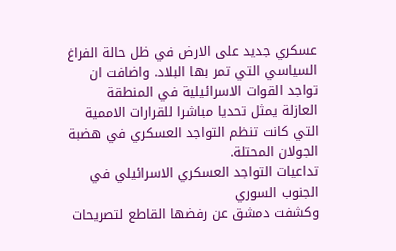عسكري جديد على الارض في ظل حالة الفراغ السياسي التي تمر بها البلاد. واضافت ان تواجد القوات الاسرائيلية في المنطقة العازلة يمثل تحديا مباشرا للقرارات الاممية التي كانت تنظم التواجد العسكري في هضبة الجولان المحتلة.
تداعيات التواجد العسكري الاسرائيلي في الجنوب السوري
وكشفت دمشق عن رفضها القاطع لتصريحات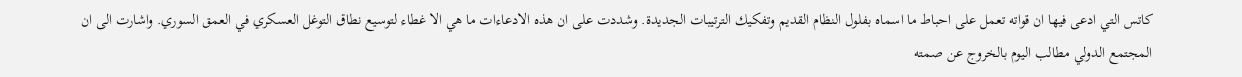كاتس التي ادعى فيها ان قواته تعمل على احباط ما اسماه بفلول النظام القديم وتفكيك الترتيبات الجديدة. وشددت على ان هذه الادعاءات ما هي الا غطاء لتوسيع نطاق التوغل العسكري في العمق السوري. واشارت الى ان المجتمع الدولي مطالب اليوم بالخروج عن صمته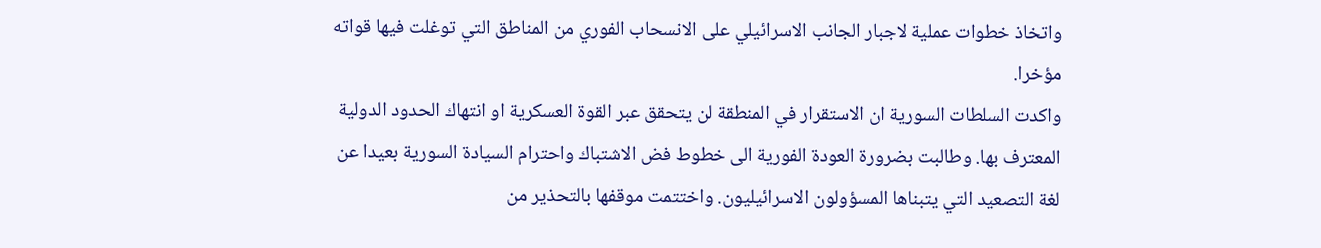واتخاذ خطوات عملية لاجبار الجانب الاسرائيلي على الانسحاب الفوري من المناطق التي توغلت فيها قواته مؤخرا.
واكدت السلطات السورية ان الاستقرار في المنطقة لن يتحقق عبر القوة العسكرية او انتهاك الحدود الدولية المعترف بها. وطالبت بضرورة العودة الفورية الى خطوط فض الاشتباك واحترام السيادة السورية بعيدا عن لغة التصعيد التي يتبناها المسؤولون الاسرائيليون. واختتمت موقفها بالتحذير من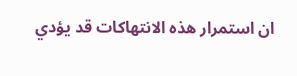ان استمرار هذه الانتهاكات قد يؤدي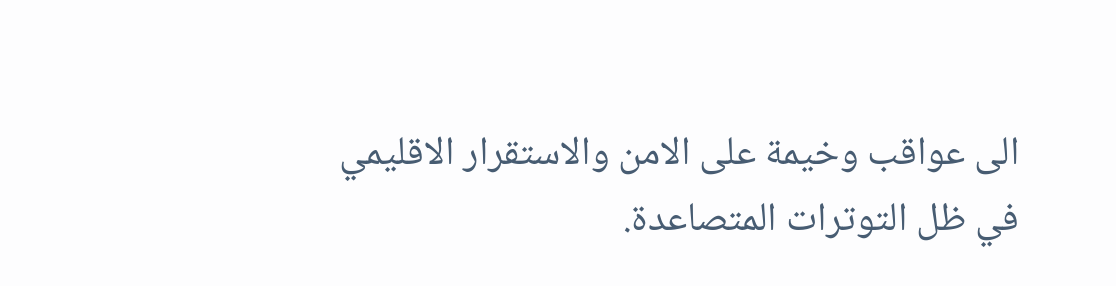الى عواقب وخيمة على الامن والاستقرار الاقليمي في ظل التوترات المتصاعدة.